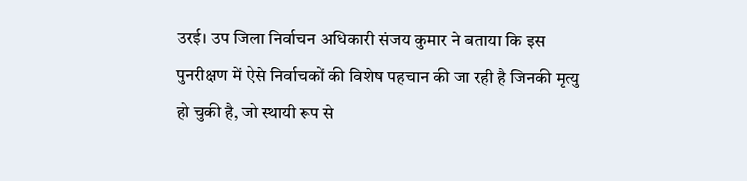उरई। उप जिला निर्वाचन अधिकारी संजय कुमार ने बताया कि इस पुनरीक्षण में ऐसे निर्वाचकों की विशेष पहचान की जा रही है जिनकी मृत्यु हो चुकी है, जो स्थायी रूप से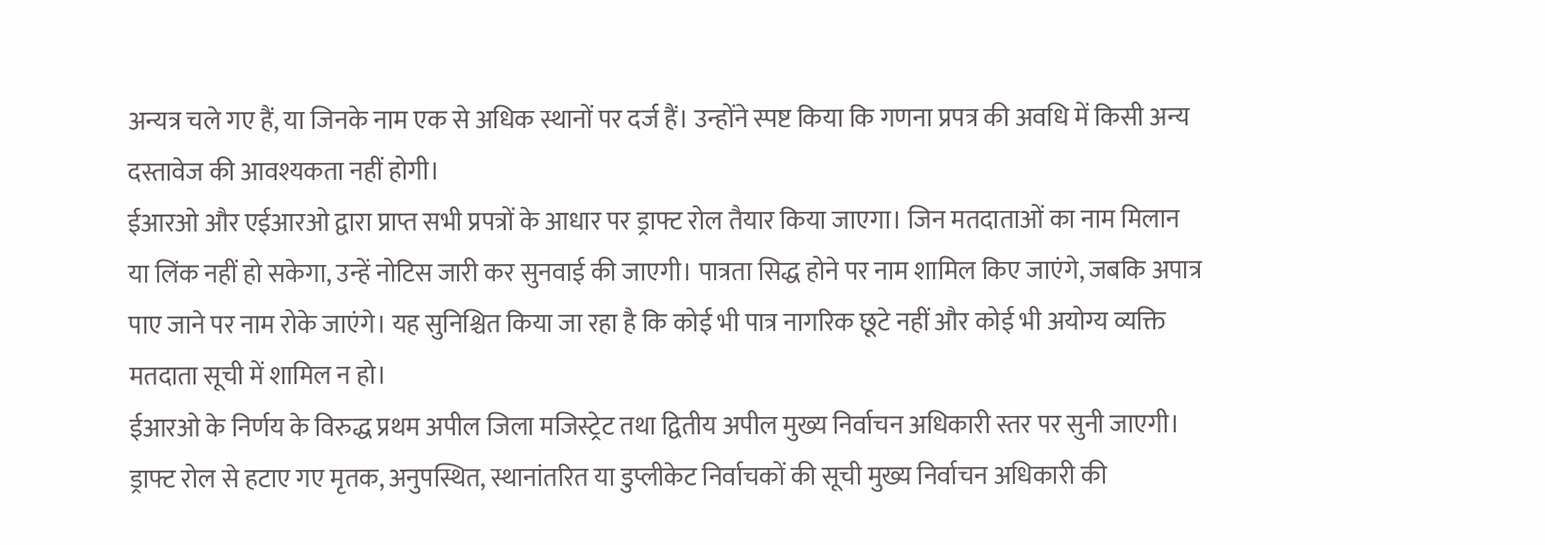अन्यत्र चले गए हैं, या जिनके नाम एक से अधिक स्थानों पर दर्ज हैं। उन्होंने स्पष्ट किया कि गणना प्रपत्र की अवधि में किसी अन्य दस्तावेज की आवश्यकता नहीं होगी।
ईआरओ और एईआरओ द्वारा प्राप्त सभी प्रपत्रों के आधार पर ड्राफ्ट रोल तैयार किया जाएगा। जिन मतदाताओं का नाम मिलान या लिंक नहीं हो सकेगा, उन्हें नोटिस जारी कर सुनवाई की जाएगी। पात्रता सिद्ध होने पर नाम शामिल किए जाएंगे, जबकि अपात्र पाए जाने पर नाम रोके जाएंगे। यह सुनिश्चित किया जा रहा है कि कोई भी पात्र नागरिक छूटे नहीं और कोई भी अयोग्य व्यक्ति मतदाता सूची में शामिल न हो।
ईआरओ के निर्णय के विरुद्ध प्रथम अपील जिला मजिस्ट्रेट तथा द्वितीय अपील मुख्य निर्वाचन अधिकारी स्तर पर सुनी जाएगी। ड्राफ्ट रोल से हटाए गए मृतक, अनुपस्थित, स्थानांतरित या डुप्लीकेट निर्वाचकों की सूची मुख्य निर्वाचन अधिकारी की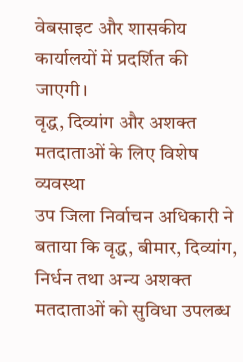वेबसाइट और शासकीय कार्यालयों में प्रदर्शित की जाएगी।
वृद्ध, दिव्यांग और अशक्त मतदाताओं के लिए विशेष व्यवस्था
उप जिला निर्वाचन अधिकारी ने बताया कि वृद्ध, बीमार, दिव्यांग, निर्धन तथा अन्य अशक्त मतदाताओं को सुविधा उपलब्ध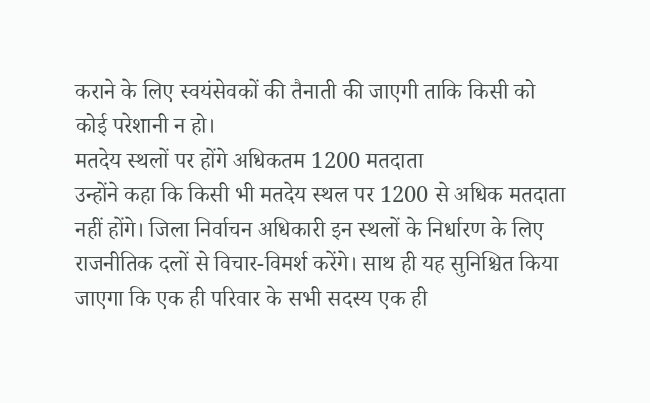कराने के लिए स्वयंसेवकों की तैनाती की जाएगी ताकि किसी को कोई परेशानी न हो।
मतदेय स्थलों पर होंगे अधिकतम 1200 मतदाता
उन्होंने कहा कि किसी भी मतदेय स्थल पर 1200 से अधिक मतदाता नहीं होंगे। जिला निर्वाचन अधिकारी इन स्थलों के निर्धारण के लिए राजनीतिक दलों से विचार-विमर्श करेंगे। साथ ही यह सुनिश्चित किया जाएगा कि एक ही परिवार के सभी सदस्य एक ही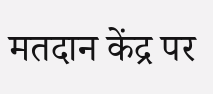मतदान केंद्र पर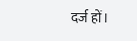दर्ज हों।